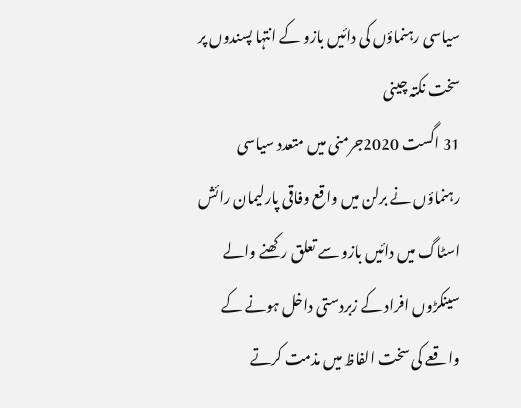سیاسی رہنماؤں کی دائیں بازو کے انتہا پسندوں پر سخت نکتہ چینی
31 اگست 2020جرمنی میں متعدد سیاسی رہنماؤں نے برلن میں واقع وفاقی پارلیمان رائش اسٹاگ میں دائیں بازو سے تعلق رکھنے والے سینکڑوں افراد کے زبردستی داخل ہونے کے واقعے کی سخت الفاظ میں مذمت کرتے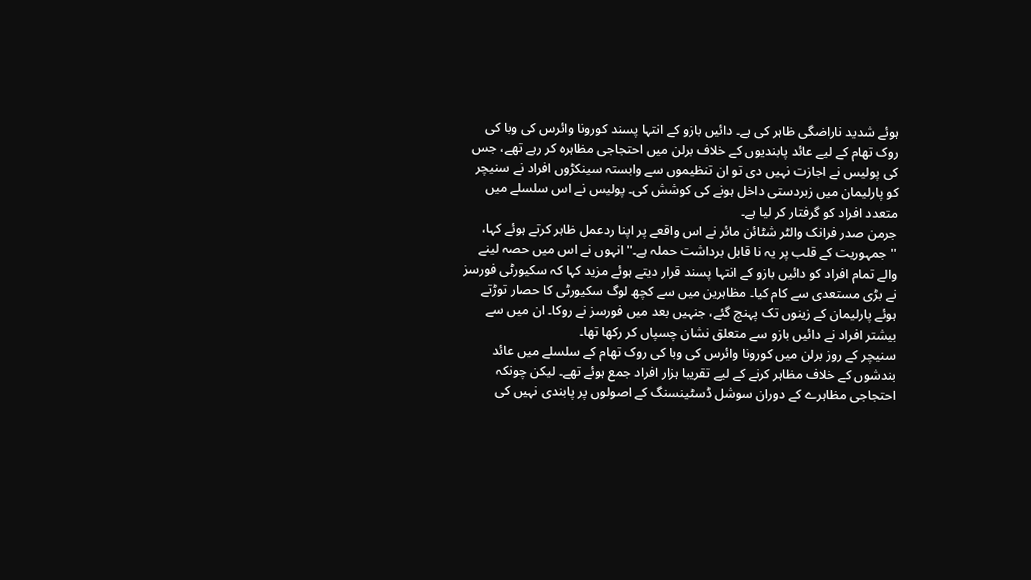ہوئے شدید ناراضگی ظاہر کی ہے۔ دائیں بازو کے انتہا پسند کورونا وائرس کی وبا کی روک تھام کے لیے عائد پابندیوں کے خلاف برلن میں احتجاجی مظاہرہ کر رہے تھے، جس کی پولیس نے اجازت نہیں دی تو ان تنظیموں سے وابستہ سینکڑوں افراد نے سنیچر کو پارلیمان میں زبردستی داخل ہونے کی کوشش کی۔ پولیس نے اس سلسلے میں متعدد افراد کو گرفتار کر لیا ہے۔
جرمن صدر فرانک والٹر شٹائن مائر نے اس واقعے پر اپنا ردعمل ظاہر کرتے ہوئے کہا، ''جمہوریت کے قلب پر یہ نا قابل برداشت حملہ ہے۔'' انہوں نے اس میں حصہ لینے والے تمام افراد کو دائیں بازو کے انتہا پسند قرار دیتے ہوئے مزید کہا کہ سکیورٹی فورسز نے بڑی مستعدی سے کام کیا۔ مظاہرین میں سے کچھ لوگ سکیورٹی کا حصار توڑتے ہوئے پارلیمان کے زینوں تک پہنچ گئے، جنہیں بعد میں فورسز نے روکا۔ ان میں سے بیشتر افراد نے دائیں بازو سے متعلق نشان چسپاں کر رکھا تھا۔
سنیچر کے روز برلن میں کورونا وائرس کی وبا کی روک تھام کے سلسلے میں عائد بندشوں کے خلاف مظاہر کرنے کے لیے تقریبا ہزار افراد جمع ہوئے تھے۔ لیکن چونکہ احتجاجی مظاہرے کے دوران سوشل ڈسٹینسنگ کے اصولوں پر پابندی نہیں کی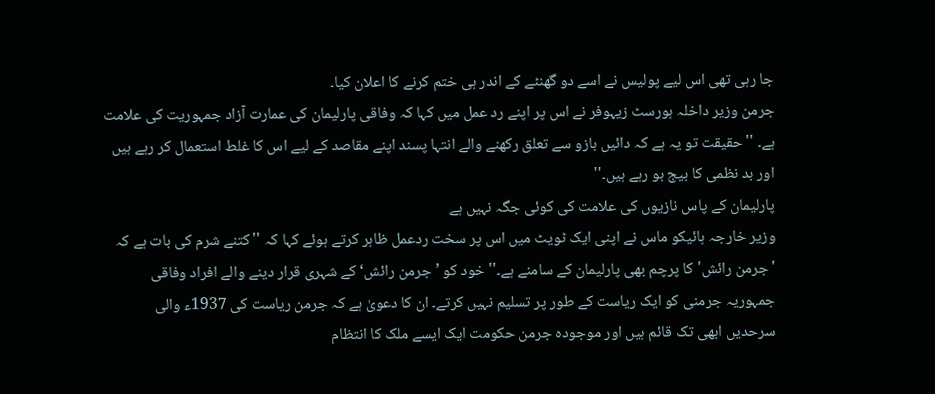جا رہی تھی اس لیے پولیس نے اسے دو گھنٹے کے اندر ہی ختم کرنے کا اعلان کیا۔
جرمن وزیر داخلہ ہورسٹ زیہوفر نے اس پر اپنے رد عمل میں کہا کہ وفاقی پارلیمان کی عمارت آزاد جمہوریت کی علامت ہے۔ ''حقیقت تو یہ ہے کہ دائیں بازو سے تعلق رکھنے والے انتہا پسند اپنے مقاصد کے لیے اس کا غلط استعمال کر رہے ہیں اور بد نظمی کا بیج بو رہے ہیں۔''
پارلیمان کے پاس نازیوں کی علامت کی کوئی جگہ نہیں ہے
وزیر خارجہ ہائیکو ماس نے اپنی ایک ٹویٹ میں اس پر سخت ردعمل ظاہر کرتے ہوئے کہا کہ ''کتنے شرم کی بات ہے کہ 'جرمن رائش' کا پرچم بھی پارلیمان کے سامنے ہے۔'' خود کو ’جرمن رائش‘ کے شہری قرار دینے والے افراد وفاقی جمہوریہ جرمنی کو ایک ریاست کے طور پر تسلیم نہیں کرتے۔ ان کا دعویٰ ہے کہ جرمن ریاست کی 1937ء والی سرحدیں ابھی تک قائم ہیں اور موجودہ جرمن حکومت ایک ایسے ملک کا انتظام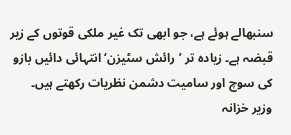سنبھالے ہوئے ہے، جو ابھی تک غیر ملکی قوتوں کے زیر قبضہ ہے۔ زیادہ تر ’رائش سٹیزن‘ انتہائی دائیں بازو کی سوچ اور سامیت دشمن نظریات رکھتے ہیں۔
وزیر خزانہ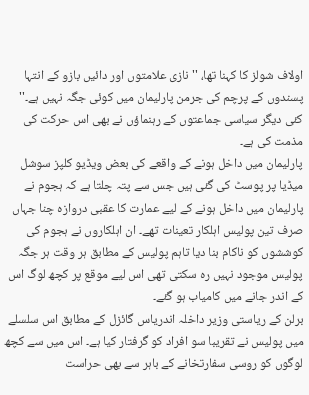اولاف شولز کا کہنا تھا، '' نازی علامتوں اور دائیں بازو کے انتہا پسندوں کے پرچم کی جرمن پارلیمان میں کوئی جگہ نہیں ہے۔'' کئی دیگر سیاسی جماعتوں کے رہنماؤں نے بھی اس حرکت کی مذمت کی ہے۔
پارلیمان میں داخل ہونے کے واقعے کی بعض ویڈیو کلپز سوشل میڈیا پر پوسٹ کی گئی ہیں جس سے پتہ چلتا ہے کہ ہجوم نے پارلیمان میں داخل ہونے کے لیے عمارت کا عقبی دروازہ چنا جہاں صرف تین پولیس اہلکار تعینات تھے۔ ان اہلکاروں نے ہجوم کی کوششوں کو ناکام بنا دیا تاہم پولیس کے مطابق ہر وقت ہر جگہ پولیس موجود نہیں رہ سکتی تھی اس لیے موقع پر کچھ لوگ اس کے اندر جانے میں کامیاب ہو گئے۔
برلن کے ریاستی وزیر داخلہ اندریاس گائزل کے مطابق اس سلسلے میں پولیس نے تقریبا سو افراد کو گرفتار کیا ہے۔ اس میں سے کچھ لوگوں کو روسی سفارتخانے کے باہر سے بھی حراست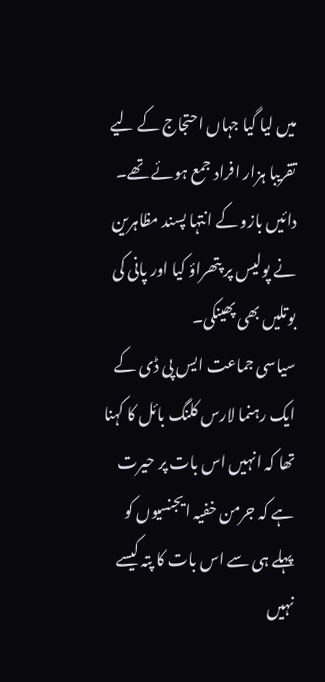میں لیا گیا جہاں احتجاج کے لیے تقریبا ہزار افراد جمع ہوئے تھے۔ دائیں بازو کے انتہا پسند مظاہرین نے پولیس پر پتھراؤ کیا اور پانی کی بوتلیں بھی پھینکی۔
سیاسی جماعت ایس پی ڈی کے ایک رہنما لارس کلنگ بائل کا کہنا تھا کہ انہیں اس بات پر حیرت ہے کہ جرمن خفیہ ایجنسیوں کو پہلے ہی سے اس بات کا پتہ کیسے نہیں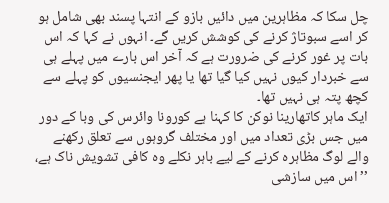چل سکا کہ مظاہرین میں دائیں بازو کے انتہا پسند بھی شامل ہو کر اسے سبوتاژ کرنے کی کوشش کریں گے۔ انہوں نے کہا کہ اس بات پر غور کرنے کی ضرورت ہے کہ آخر اس بارے میں پہلے ہی سے خبردار کیوں نہیں کیا گیا تھا یا پھر ایجنسیوں کو پہلے سے کچھ پتہ ہی نہیں تھا۔
ایک ماہر کاتھارینا نوکن کا کہنا ہے کورونا وائرس کی وبا کے دور میں جس بڑی تعداد میں اور مختلف گروہوں سے تعلق رکھنے والے لوگ مظاہرہ کرنے کے لیے باہر نکلے وہ کافی تشویش ناک ہے، ’’اس میں سازشی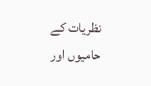نظریات کے حامیوں اور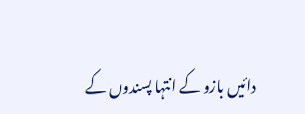دائیں بازو کے انتہا پسندوں کے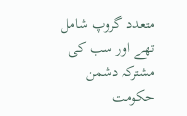متعدد گروپ شامل تھے اور سب کی مشترکہ دشمن حکومت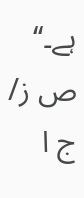ہے۔‘‘
ص ز/ ج ا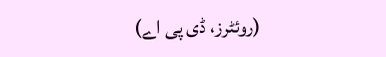(روئٹرز، ڈی پی اے)